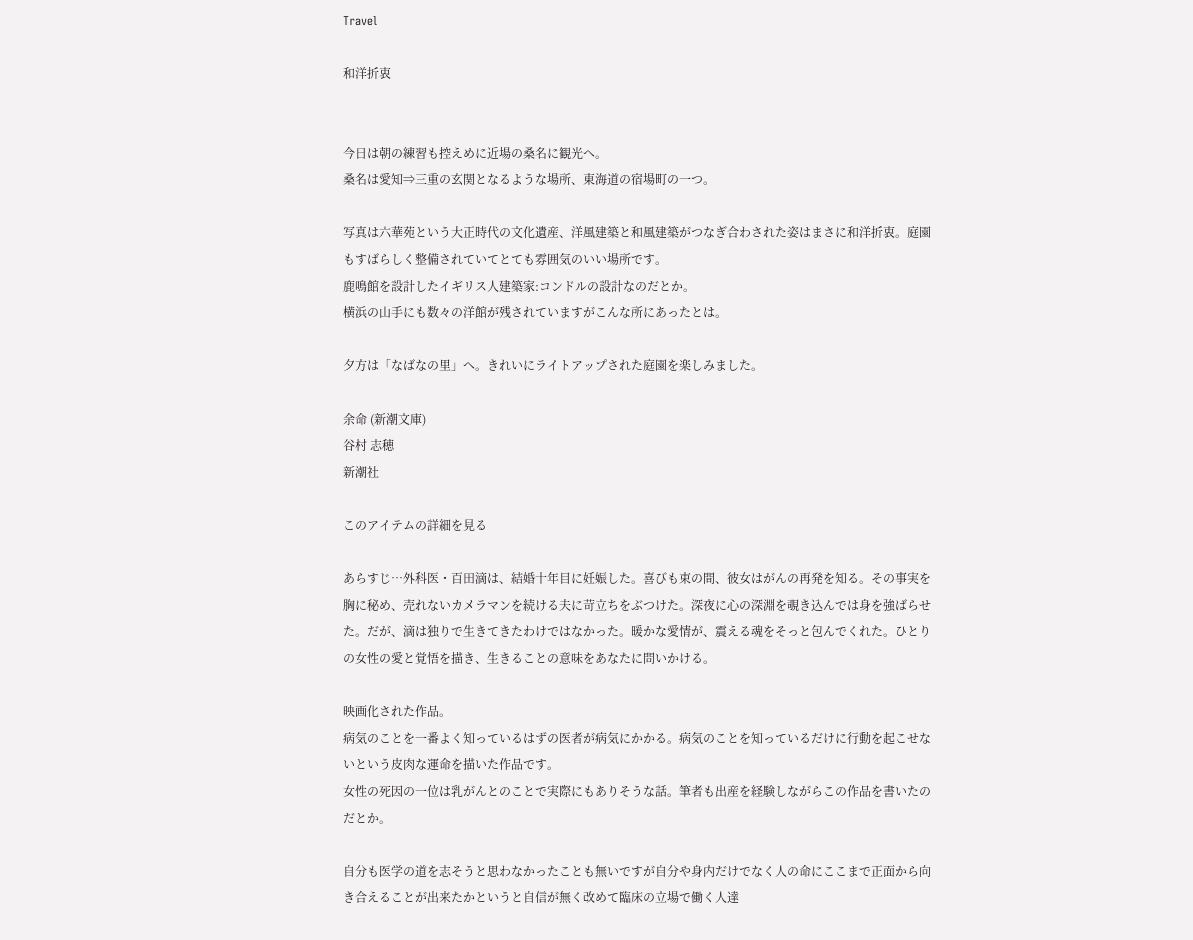Travel

和洋折衷


今日は朝の練習も控えめに近場の桑名に観光へ。
桑名は愛知⇒三重の玄関となるような場所、東海道の宿場町の一つ。

写真は六華苑という大正時代の文化遺産、洋風建築と和風建築がつなぎ合わされた姿はまさに和洋折衷。庭園もすばらしく整備されていてとても雰囲気のいい場所です。
鹿鳴館を設計したイギリス人建築家:コンドルの設計なのだとか。
横浜の山手にも数々の洋館が残されていますがこんな所にあったとは。

夕方は「なばなの里」へ。きれいにライトアップされた庭園を楽しみました。

余命 (新潮文庫)
谷村 志穂
新潮社

このアイテムの詳細を見る

あらすじ…外科医・百田滴は、結婚十年目に妊娠した。喜びも束の間、彼女はがんの再発を知る。その事実を胸に秘め、売れないカメラマンを続ける夫に苛立ちをぶつけた。深夜に心の深淵を覗き込んでは身を強ばらせた。だが、滴は独りで生きてきたわけではなかった。暖かな愛情が、震える魂をそっと包んでくれた。ひとりの女性の愛と覚悟を描き、生きることの意味をあなたに問いかける。

映画化された作品。
病気のことを一番よく知っているはずの医者が病気にかかる。病気のことを知っているだけに行動を起こせないという皮肉な運命を描いた作品です。
女性の死因の一位は乳がんとのことで実際にもありそうな話。筆者も出産を経験しながらこの作品を書いたのだとか。

自分も医学の道を志そうと思わなかったことも無いですが自分や身内だけでなく人の命にここまで正面から向き合えることが出来たかというと自信が無く改めて臨床の立場で働く人達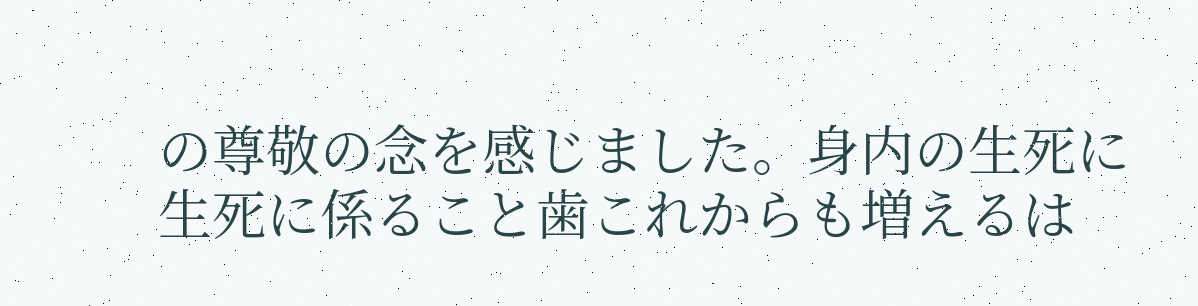の尊敬の念を感じました。身内の生死に生死に係ること歯これからも増えるは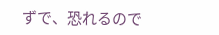ずで、恐れるので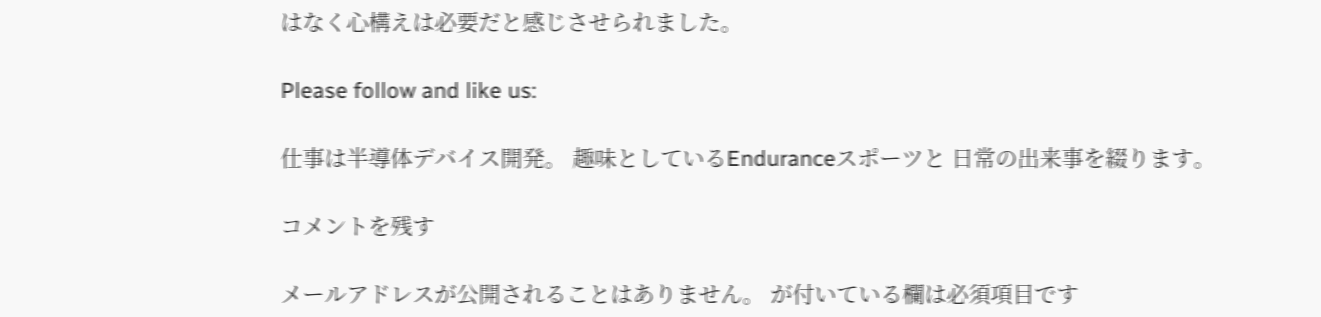はなく心構えは必要だと感じさせられました。

Please follow and like us:

仕事は半導体デバイス開発。 趣味としているEnduranceスポーツと 日常の出来事を綴ります。

コメントを残す

メールアドレスが公開されることはありません。 が付いている欄は必須項目です